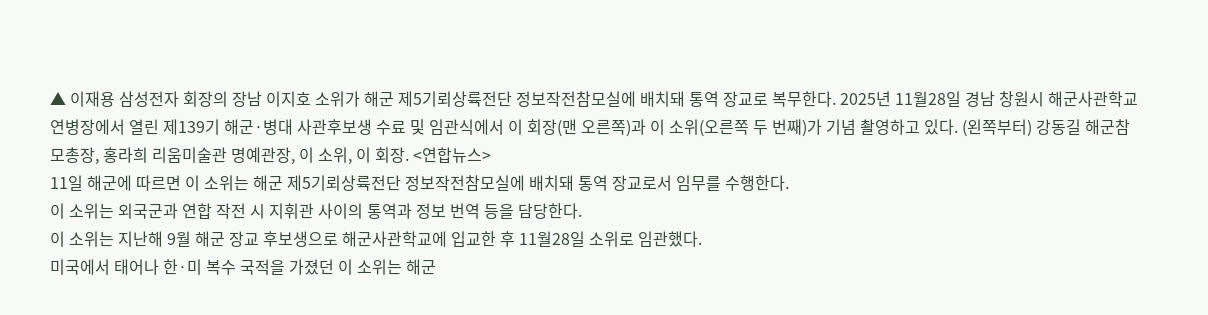▲ 이재용 삼성전자 회장의 장남 이지호 소위가 해군 제5기뢰상륙전단 정보작전참모실에 배치돼 통역 장교로 복무한다. 2025년 11월28일 경남 창원시 해군사관학교 연병장에서 열린 제139기 해군·병대 사관후보생 수료 및 임관식에서 이 회장(맨 오른쪽)과 이 소위(오른쪽 두 번째)가 기념 촬영하고 있다. (왼쪽부터) 강동길 해군참모총장, 홍라희 리움미술관 명예관장, 이 소위, 이 회장. <연합뉴스>
11일 해군에 따르면 이 소위는 해군 제5기뢰상륙전단 정보작전참모실에 배치돼 통역 장교로서 임무를 수행한다.
이 소위는 외국군과 연합 작전 시 지휘관 사이의 통역과 정보 번역 등을 담당한다.
이 소위는 지난해 9월 해군 장교 후보생으로 해군사관학교에 입교한 후 11월28일 소위로 임관했다.
미국에서 태어나 한·미 복수 국적을 가졌던 이 소위는 해군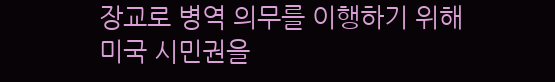장교로 병역 의무를 이행하기 위해 미국 시민권을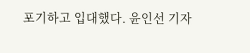포기하고 입대했다. 윤인선 기자